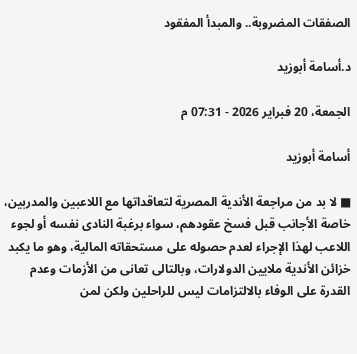الصفقات المضروبة.. والمبدأ المفقود

د.أسامة أبوزيد

الجمعة، 20 فبراير 2026 - 07:31 م

أسامة أبوزيد

■ لا بد من مراجعة الأندية المصرية لتعاقداتها مع اللاعبين والمدربين، خاصة الأجانب قبل فسخ عقودهم، سواء برغبة النادى نفسه أو لجوء اللاعب لهذا الإجراء لعدم حصوله على مستحقاته المالية، وهو ما يكبد خزائن الأندية ملايين الدولارات، وبالتالى تعانى من الأزمات وعدم القدرة على الوفاء بالالتزامات ليس للراحلين ولكن لمن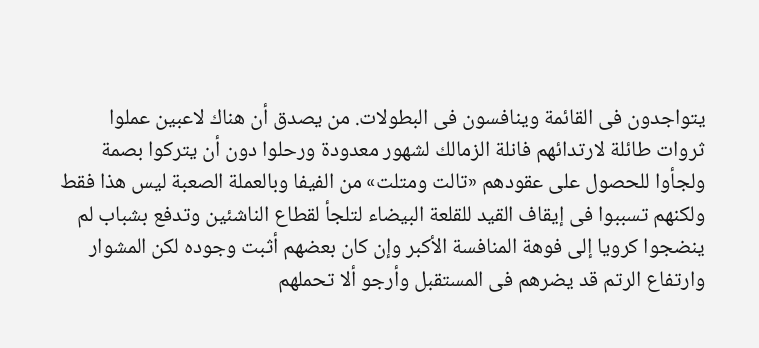يتواجدون فى القائمة وينافسون فى البطولات. من يصدق أن هناك لاعبين عملوا ثروات طائلة لارتدائهم فانلة الزمالك لشهور معدودة ورحلوا دون أن يتركوا بصمة ولجأوا للحصول على عقودهم «تالت ومتلت» من الفيفا وبالعملة الصعبة ليس هذا فقط ولكنهم تسببوا فى إيقاف القيد للقلعة البيضاء لتلجأ لقطاع الناشئين وتدفع بشباب لم ينضجوا كرويا إلى فوهة المنافسة الأكبر وإن كان بعضهم أثبت وجوده لكن المشوار وارتفاع الرتم قد يضرهم فى المستقبل وأرجو ألا تحملهم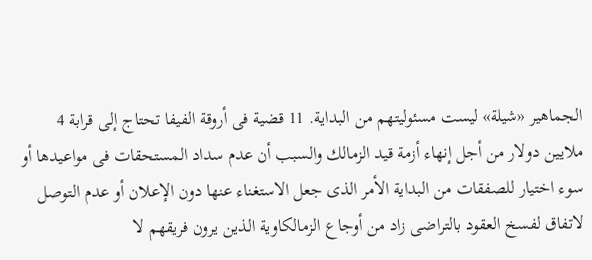الجماهير «شيلة» ليست مسئوليتهم من البداية. 11 قضية فى أروقة الفيفا تحتاج إلى قرابة 4 ملايين دولار من أجل إنهاء أزمة قيد الزمالك والسبب أن عدم سداد المستحقات فى مواعيدها أو سوء اختيار للصفقات من البداية الأمر الذى جعل الاستغناء عنها دون الإعلان أو عدم التوصل لاتفاق لفسخ العقود بالتراضى زاد من أوجاع الزمالكاوية الذين يرون فريقهم لا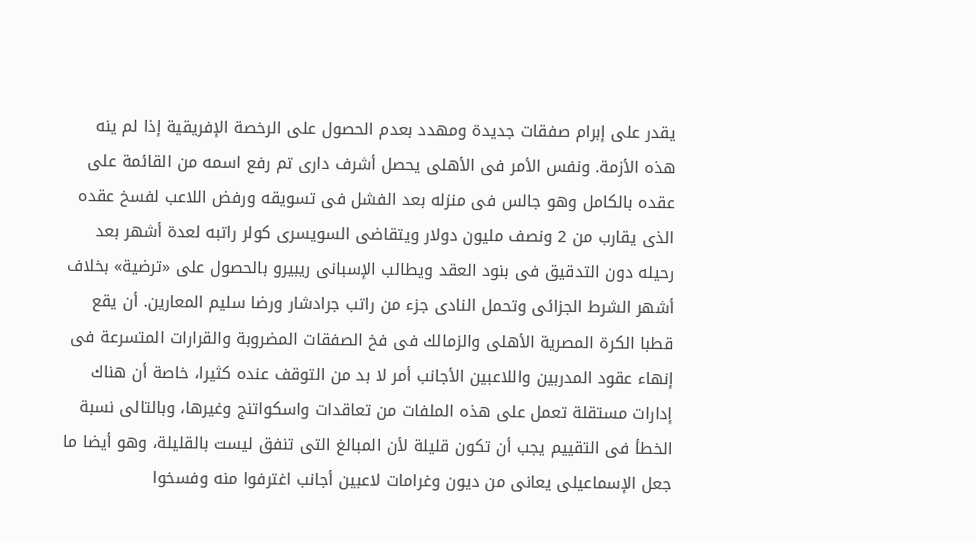يقدر على إبرام صفقات جديدة ومهدد بعدم الحصول على الرخصة الإفريقية إذا لم ينه هذه الأزمة. ونفس الأمر فى الأهلى يحصل أشرف دارى تم رفع اسمه من القائمة على عقده بالكامل وهو جالس فى منزله بعد الفشل فى تسويقه ورفض اللاعب لفسخ عقده الذى يقارب من 2 ونصف مليون دولار ويتقاضى السويسرى كولر راتبه لعدة أشهر بعد رحيله دون التدقيق فى بنود العقد ويطالب الإسبانى ريبيرو بالحصول على «ترضية» بخلاف أشهر الشرط الجزائى وتحمل النادى جزء من راتب جرادشار ورضا سليم المعارين. أن يقع قطبا الكرة المصرية الأهلى والزمالك فى فخ الصفقات المضروبة والقرارات المتسرعة فى إنهاء عقود المدربين واللاعبين الأجانب أمر لا بد من التوقف عنده كثيرا، خاصة أن هناك إدارات مستقلة تعمل على هذه الملفات من تعاقدات واسكواتنج وغيرها، وبالتالى نسبة الخطأ فى التقييم يجب أن تكون قليلة لأن المبالغ التى تنفق ليست بالقليلة، وهو أيضا ما جعل الإسماعيلى يعانى من ديون وغرامات لاعبين أجانب اغترفوا منه وفسخوا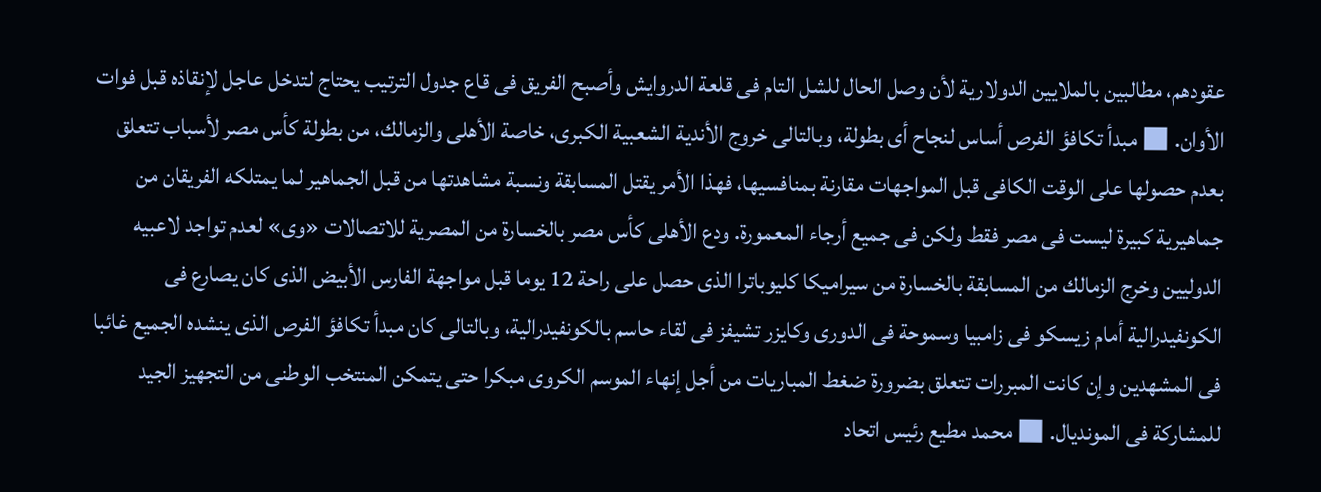عقودهم، مطالبين بالملايين الدولارية لأن وصل الحال للشل التام فى قلعة الدروايش وأصبح الفريق فى قاع جدول الترتيب يحتاج لتدخل عاجل لإنقاذه قبل فوات الأوان. ■ مبدأ تكافؤ الفرص أساس لنجاح أى بطولة، وبالتالى خروج الأندية الشعبية الكبرى، خاصة الأهلى والزمالك، من بطولة كأس مصر لأسباب تتعلق بعدم حصولها على الوقت الكافى قبل المواجهات مقارنة بمنافسيها، فهذا الأمر يقتل المسابقة ونسبة مشاهدتها من قبل الجماهير لما يمتلكه الفريقان من جماهيرية كبيرة ليست فى مصر فقط ولكن فى جميع أرجاء المعمورة. ودع الأهلى كأس مصر بالخسارة من المصرية للاتصالات «وى» لعدم تواجد لاعبيه الدوليين وخرج الزمالك من المسابقة بالخسارة من سيراميكا كليوباترا الذى حصل على راحة 12 يوما قبل مواجهة الفارس الأبيض الذى كان يصارع فى الكونفيدرالية أمام زيسكو فى زامبيا وسموحة فى الدورى وكايزر تشيفز فى لقاء حاسم بالكونفيدرالية، وبالتالى كان مبدأ تكافؤ الفرص الذى ينشده الجميع غائبا فى المشهدين وإن كانت المبررات تتعلق بضرورة ضغط المباريات من أجل إنهاء الموسم الكروى مبكرا حتى يتمكن المنتخب الوطنى من التجهيز الجيد للمشاركة فى المونديال. ■ محمد مطيع رئيس اتحاد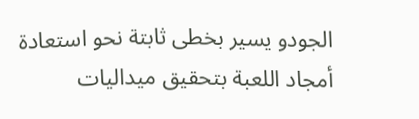الجودو يسير بخطى ثابتة نحو استعادة أمجاد اللعبة بتحقيق ميداليات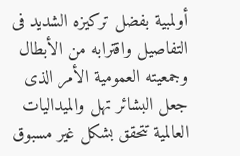أولمبية بفضل تركيزه الشديد فى التفاصيل واقترابه من الأبطال وجمعيته العمومية الأمر الذى جعل البشائر تهل والميداليات العالمية تتحقق بشكل غير مسبوق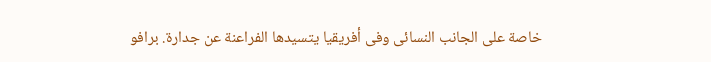خاصة على الجانب النسائى وفى أفريقيا يتسيدها الفراعنة عن جدارة. برافو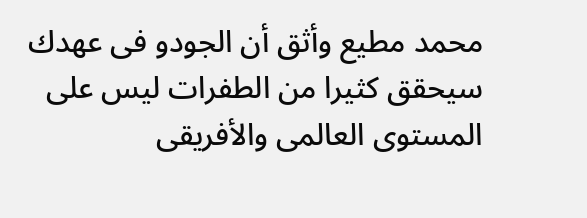محمد مطيع وأثق أن الجودو فى عهدك سيحقق كثيرا من الطفرات ليس على المستوى العالمى والأفريقى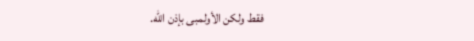فقط ولكن الأولمبى بإذن الله.